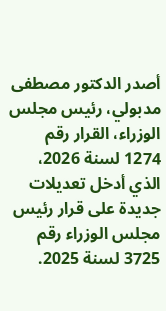أصدر الدكتور مصطفى مدبولي، رئيس مجلس الوزراء، القرار رقم 1274 لسنة 2026، الذي أدخل تعديلات جديدة على قرار رئيس مجلس الوزراء رقم 3725 لسنة 2025.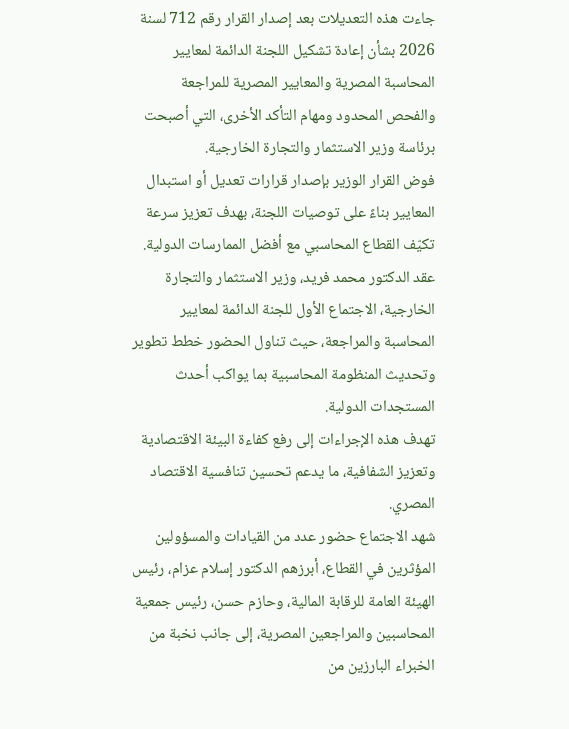جاءت هذه التعديلات بعد إصدار القرار رقم 712 لسنة 2026 بشأن إعادة تشكيل اللجنة الدائمة لمعايير المحاسبة المصرية والمعايير المصرية للمراجعة والفحص المحدود ومهام التأكد الأخرى، التي أصبحت برئاسة وزير الاستثمار والتجارة الخارجية.
فوض القرار الوزير بإصدار قرارات تعديل أو استبدال المعايير بناءً على توصيات اللجنة، بهدف تعزيز سرعة تكيّف القطاع المحاسبي مع أفضل الممارسات الدولية.
عقد الدكتور محمد فريد، وزير الاستثمار والتجارة الخارجية، الاجتماع الأول للجنة الدائمة لمعايير المحاسبة والمراجعة، حيث تناول الحضور خطط تطوير وتحديث المنظومة المحاسبية بما يواكب أحدث المستجدات الدولية.
تهدف هذه الإجراءات إلى رفع كفاءة البيئة الاقتصادية وتعزيز الشفافية، ما يدعم تحسين تنافسية الاقتصاد المصري.
شهد الاجتماع حضور عدد من القيادات والمسؤولين المؤثرين في القطاع، أبرزهم الدكتور إسلام عزام، رئيس الهيئة العامة للرقابة المالية، وحازم حسن، رئيس جمعية المحاسبين والمراجعين المصرية، إلى جانب نخبة من الخبراء البارزين من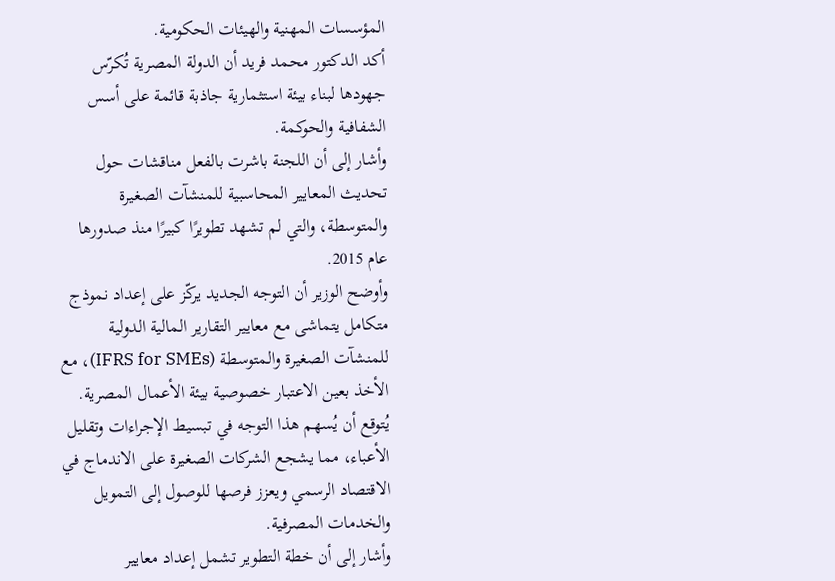المؤسسات المهنية والهيئات الحكومية.
أكد الدكتور محمد فريد أن الدولة المصرية تُكرّس جهودها لبناء بيئة استثمارية جاذبة قائمة على أسس الشفافية والحوكمة.
وأشار إلى أن اللجنة باشرت بالفعل مناقشات حول تحديث المعايير المحاسبية للمنشآت الصغيرة والمتوسطة، والتي لم تشهد تطويرًا كبيرًا منذ صدورها عام 2015.
وأوضح الوزير أن التوجه الجديد يركّز على إعداد نموذج متكامل يتماشى مع معايير التقارير المالية الدولية للمنشآت الصغيرة والمتوسطة (IFRS for SMEs)، مع الأخذ بعين الاعتبار خصوصية بيئة الأعمال المصرية.
يُتوقع أن يُسهم هذا التوجه في تبسيط الإجراءات وتقليل الأعباء، مما يشجع الشركات الصغيرة على الاندماج في الاقتصاد الرسمي ويعزز فرصها للوصول إلى التمويل والخدمات المصرفية.
وأشار إلى أن خطة التطوير تشمل إعداد معايير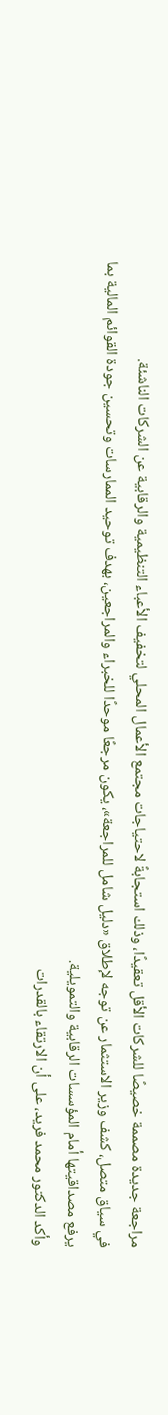مراجعة جديدة مصممة خصيصًا للشركات الأقل تعقيدًا، وذلك استجابةً لاحتياجات مجتمع الأعمال المحلي لتخفيف الأعباء التنظيمية والرقابية عن الشركات الناشئة.
في سياق متصل، كشف وزير الاستثمار عن توجه لإطلاق «دليل شامل للمراجعة»، يكون مرجعًا موحدًا للخبراء والمراجعين، بهدف توحيد الممارسات وتحسين جودة القوائم المالية بما يرفع مصداقيتها أمام المؤسسات الرقابية والتمويلية.
وأكد الدكتور محمد فريد، على أن الارتقاء بالقدرات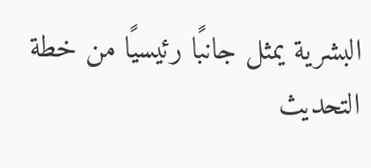البشرية يمثل جانبًا رئيسيًا من خطة التحديث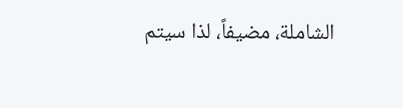الشاملة، مضيفاً، لذا سيتم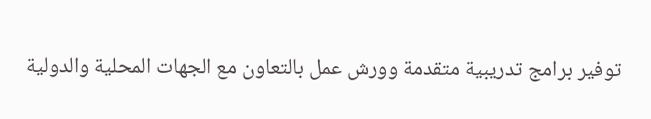توفير برامج تدريبية متقدمة وورش عمل بالتعاون مع الجهات المحلية والدولية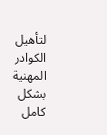لتأهيل الكوادر المهنية بشكل كامل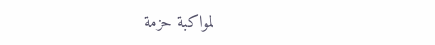لمواكبة حزمة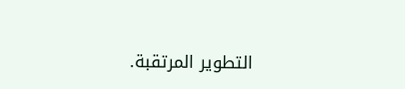التطوير المرتقبة.